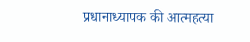प्रधानाध्यापक की आत्महत्या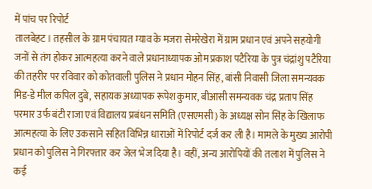में पांच पर रिपोर्ट
तालबेहट। तहसील के ग्राम पंचायत म्याव के मजरा सेमरेखेरा में ग्राम प्रधान एवं अपने सहयोगी जनों से तंग होकर आत्महत्या करने वाले प्रधानाध्यापक ओम प्रकाश पटैरिया के पुत्र चंद्रांशु पटैरिया की तहरीर पर रविवार को कोतवाली पुलिस ने प्रधान मोहन सिंह, बांसी निवासी जिला समन्यवक मिड-डे मील कपिल दुबे, सहायक अध्यापक रूपेश कुमार, बीआसी समन्यवक चंद्र प्रताप सिंह परमार उर्फ बंटी राजा एवं विद्यालय प्रबंधन समिति (एसएमसी) के अध्यक्ष सोन सिंह के खिलाफ आत्महत्या के लिए उकसाने सहित विभिन्न धाराओं में रिपोर्ट दर्ज कर ली है। मामले के मुख्य आरोपी प्रधान को पुलिस ने गिरफ्तार कर जेल भेज दिया है। वहीं, अन्य आरोपियों की तलाश में पुलिस ने कई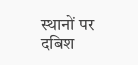स्थानों पर दबिश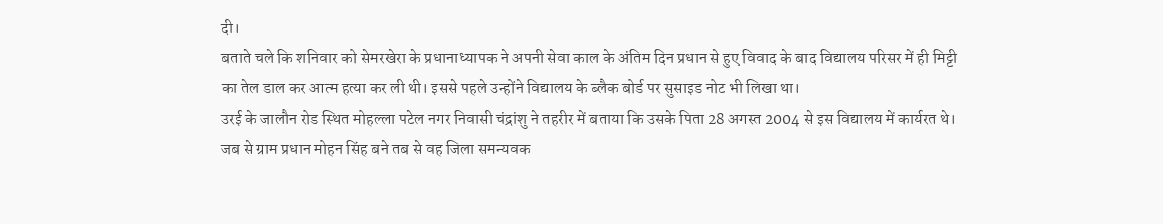दी।
बताते चले कि शनिवार को सेमरखेरा के प्रधानाध्यापक ने अपनी सेवा काल के अंतिम दिन प्रधान से हुए विवाद के बाद विद्यालय परिसर में ही मिट्टी का तेल डाल कर आत्म हत्या कर ली थी। इससे पहले उन्होंने विद्यालय के ब्लैक बोर्ड पर सुसाइड नोट भी लिखा था।
उरई के जालौन रोड स्थित मोहल्ला पटेल नगर निवासी चंद्रांशु ने तहरीर में बताया कि उसके पिता 28 अगस्त 2004 से इस विद्यालय में कार्यरत थे। जब से ग्राम प्रधान मोहन सिंह बने तब से वह जिला समन्यवक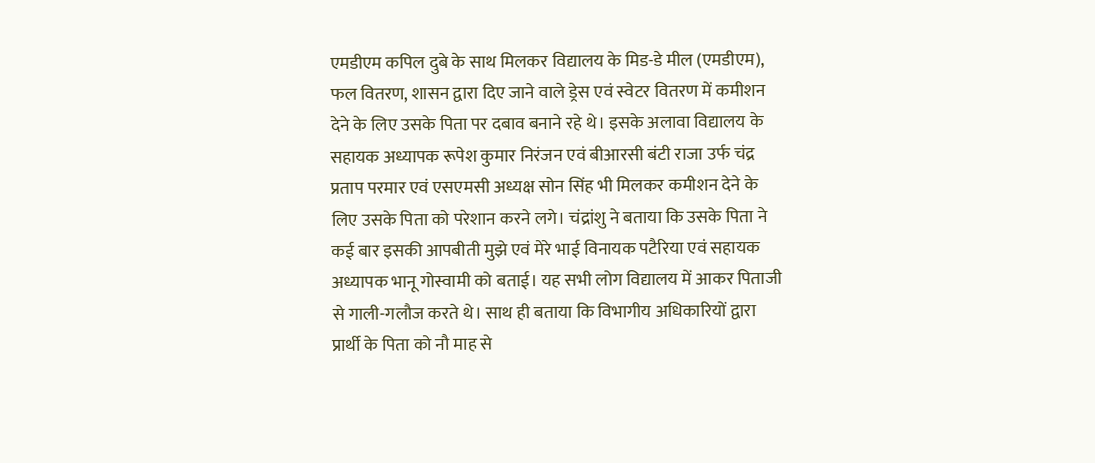एमडीएम कपिल दुबे के साथ मिलकर विद्यालय के मिड-डे मील (एमडीएम), फल वितरण, शासन द्वारा दिए जाने वाले ड्रेस एवं स्वेटर वितरण में कमीशन देने के लिए उसके पिता पर दबाव बनाने रहे थे। इसके अलावा विद्यालय के सहायक अध्यापक रूपेश कुमार निरंजन एवं बीआरसी बंटी राजा उर्फ चंद्र प्रताप परमार एवं एसएमसी अध्यक्ष सोन सिंह भी मिलकर कमीशन देने के लिए उसके पिता को परेशान करने लगे। चंद्रांशु ने बताया कि उसके पिता ने कई बार इसकी आपबीती मुझे एवं मेरे भाई विनायक पटैरिया एवं सहायक अध्यापक भानू गोस्वामी को बताई। यह सभी लोग विद्यालय में आकर पिताजी से गाली-गलौज करते थे। साथ ही बताया कि विभागीय अधिकारियों द्वारा प्रार्थी के पिता को नौ माह से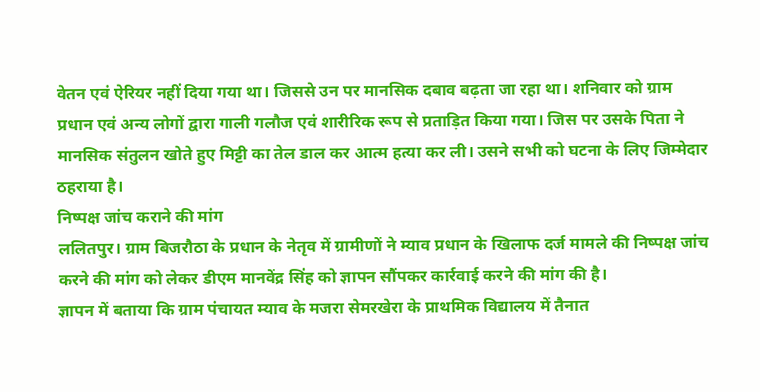वेतन एवं ऐरियर नहीं दिया गया था। जिससे उन पर मानसिक दबाव बढ़ता जा रहा था। शनिवार को ग्राम प्रधान एवं अन्य लोगों द्वारा गाली गलौज एवं शारीरिक रूप से प्रताड़ित किया गया। जिस पर उसके पिता ने मानसिक संतुलन खोते हुए मिट्टी का तेल डाल कर आत्म हत्या कर ली। उसने सभी को घटना के लिए जिम्मेदार ठहराया है।
निष्पक्ष जांच कराने की मांग
ललितपुर। ग्राम बिजरौठा के प्रधान के नेतृव में ग्रामीणों ने म्याव प्रधान के खिलाफ दर्ज मामले की निष्पक्ष जांच करने की मांग को लेकर डीएम मानवेंद्र सिंह को ज्ञापन सौंपकर कार्रवाई करने की मांग की है।
ज्ञापन में बताया कि ग्राम पंचायत म्याव के मजरा सेमरखेरा के प्राथमिक विद्यालय में तैनात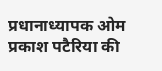प्रधानाध्यापक ओम प्रकाश पटैरिया की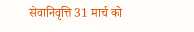सेवानिवृत्ति 31 मार्च को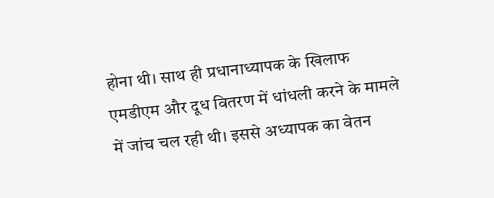होना थी। साथ ही प्रधानाध्यापक के खिलाफ एमडीएम और दूध वितरण में धांधली करने के मामले में जांच चल रही थी। इससे अध्यापक का वेतन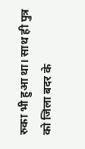रुका भी हुआ था। साथ ही पुत्र को जिला बदर के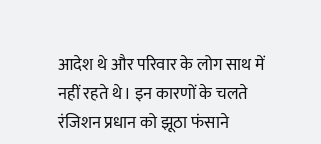आदेश थे और परिवार के लोग साथ में नहीं रहते थे। इन कारणों के चलते रंजिशन प्रधान को झूठा फंसाने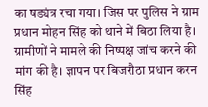का षड्यंत्र रचा गया। जिस पर पुलिस ने ग्राम प्रधान मोहन सिंह को थाने में बिठा लिया है। ग्रामीणों ने मामले की निष्पक्ष जांच करने की मांग की है। ज्ञापन पर बिजरौठा प्रधान करन सिंह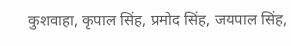कुशवाहा, कृपाल सिंह, प्रमोद सिंह, जयपाल सिंह,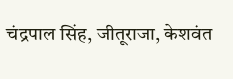चंद्रपाल सिंह, जीतूराजा, केशवंत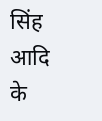सिंह आदि के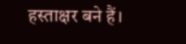हस्ताक्षर बने हैं।